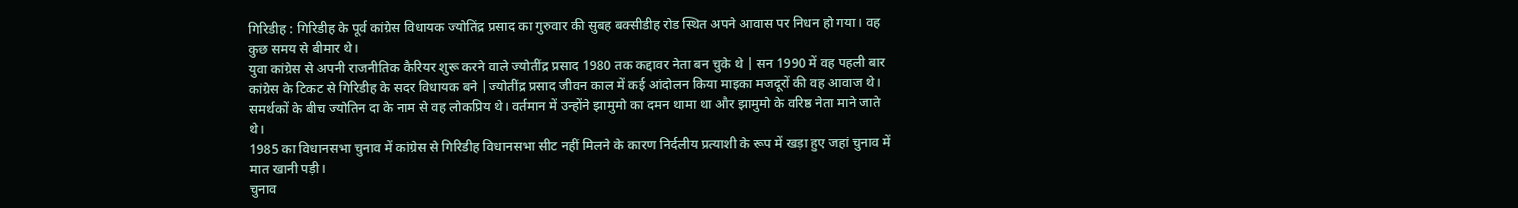गिरिडीह : गिरिडीह के पूर्व कांग्रेस विधायक ज्योतिंद्र प्रसाद का गुरुवार की सुबह बक्सीडीह रोड स्थित अपने आवास पर निधन हो गया। वह कुछ समय से बीमार थे।
युवा कांग्रेस से अपनी राजनीतिक कैरियर शुरू करने वाले ज्योतींद्र प्रसाद 1980 तक कद्दावर नेता बन चुके थे | सन 1990 में वह पहली बार कांग्रेस के टिकट से गिरिडीह के सदर विधायक बने |ज्योतींद्र प्रसाद जीवन काल में कई आंदोलन किया माइका मजदूरों की वह आवाज थे। समर्थकों के बीच ज्योतिन दा के नाम से वह लोकप्रिय थे। वर्तमान में उन्होंने झामुमो का दमन थामा था और झामुमो के वरिष्ठ नेता माने जाते थे।
1985 का विधानसभा चुनाव में कांग्रेस से गिरिडीह विधानसभा सीट नहीं मिलने के कारण निर्दलीय प्रत्याशी के रूप में खड़ा हुए जहां चुनाव में मात खानी पड़ी।
चुनाव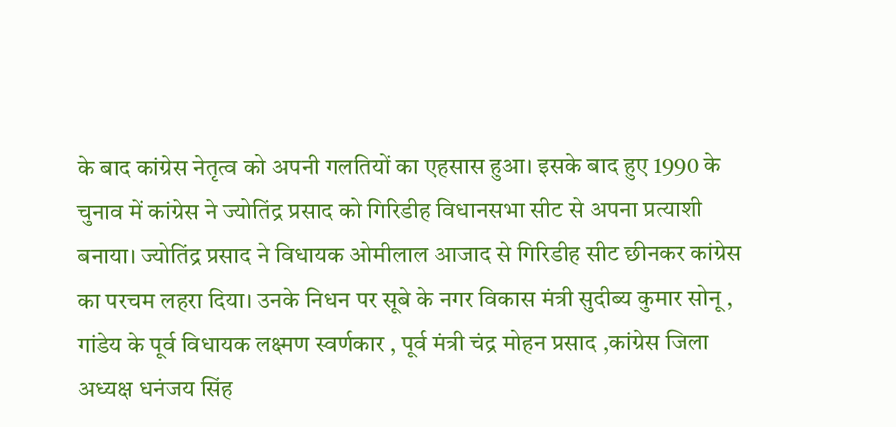के बाद कांग्रेस नेतृत्व को अपनी गलतियों का एहसास हुआ। इसके बाद हुए 1990 के चुनाव में कांग्रेस ने ज्योतिंद्र प्रसाद को गिरिडीह विधानसभा सीट से अपना प्रत्याशी बनाया। ज्योतिंद्र प्रसाद ने विधायक ओमीलाल आजाद से गिरिडीह सीट छीनकर कांग्रेस का परचम लहरा दिया। उनके निधन पर सूबे के नगर विकास मंत्री सुदीब्य कुमार सोनू , गांडेय के पूर्व विधायक लक्ष्मण स्वर्णकार , पूर्व मंत्री चंद्र मोहन प्रसाद ,कांग्रेस जिला अध्यक्ष धनंजय सिंह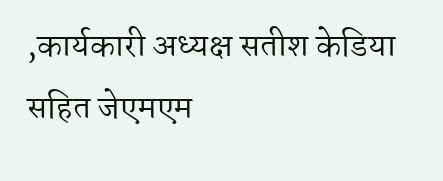,कार्यकारी अध्यक्ष सतीश केडिया सहित जेएमएम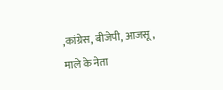,कांग्रेस, बीजेपी, आजसू , माले के नेता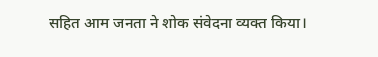सहित आम जनता ने शोक संवेदना व्यक्त किया।